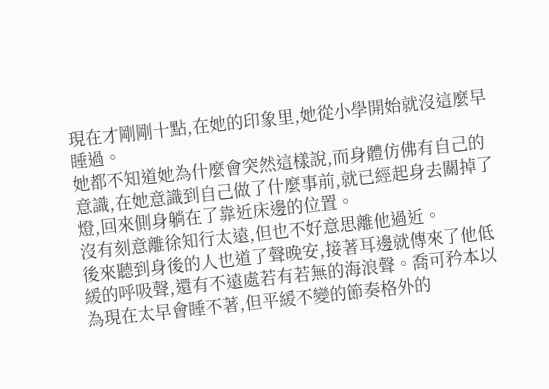現在才剛剛十點,在她的印象里,她從小學開始就沒這麼早睡過。
她都不知道她為什麼會突然這樣說,而身體仿佛有自己的意識,在她意識到自己做了什麼事前,就已經起身去關掉了燈,回來側身躺在了靠近床邊的位置。
沒有刻意離徐知行太遠,但也不好意思離他過近。
後來聽到身後的人也道了聲晚安,接著耳邊就傳來了他低緩的呼吸聲,還有不遠處若有若無的海浪聲。喬可矜本以為現在太早會睡不著,但平緩不變的節奏格外的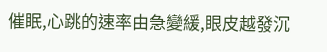催眠,心跳的速率由急變緩,眼皮越發沉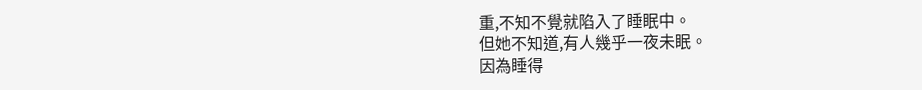重,不知不覺就陷入了睡眠中。
但她不知道,有人幾乎一夜未眠。
因為睡得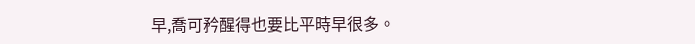早,喬可矜醒得也要比平時早很多。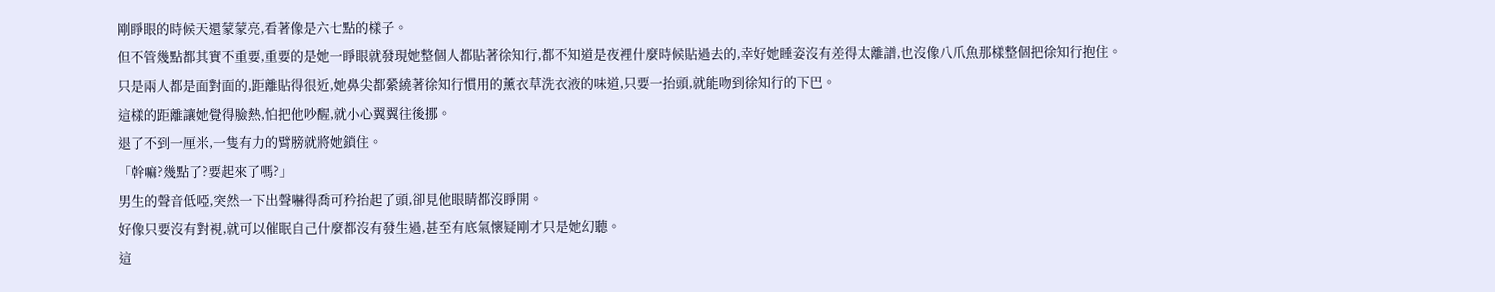剛睜眼的時候天還蒙蒙亮,看著像是六七點的樣子。
但不管幾點都其實不重要,重要的是她一睜眼就發現她整個人都貼著徐知行,都不知道是夜裡什麼時候貼過去的,幸好她睡姿沒有差得太離譜,也沒像八爪魚那樣整個把徐知行抱住。
只是兩人都是面對面的,距離貼得很近,她鼻尖都縈繞著徐知行慣用的薰衣草洗衣液的味道,只要一抬頭,就能吻到徐知行的下巴。
這樣的距離讓她覺得臉熱,怕把他吵醒,就小心翼翼往後挪。
退了不到一厘米,一隻有力的臂膀就將她鎖住。
「幹嘛?幾點了?要起來了嗎?」
男生的聲音低啞,突然一下出聲嚇得喬可矜抬起了頭,卻見他眼睛都沒睜開。
好像只要沒有對視,就可以催眠自己什麼都沒有發生過,甚至有底氣懷疑剛才只是她幻聽。
這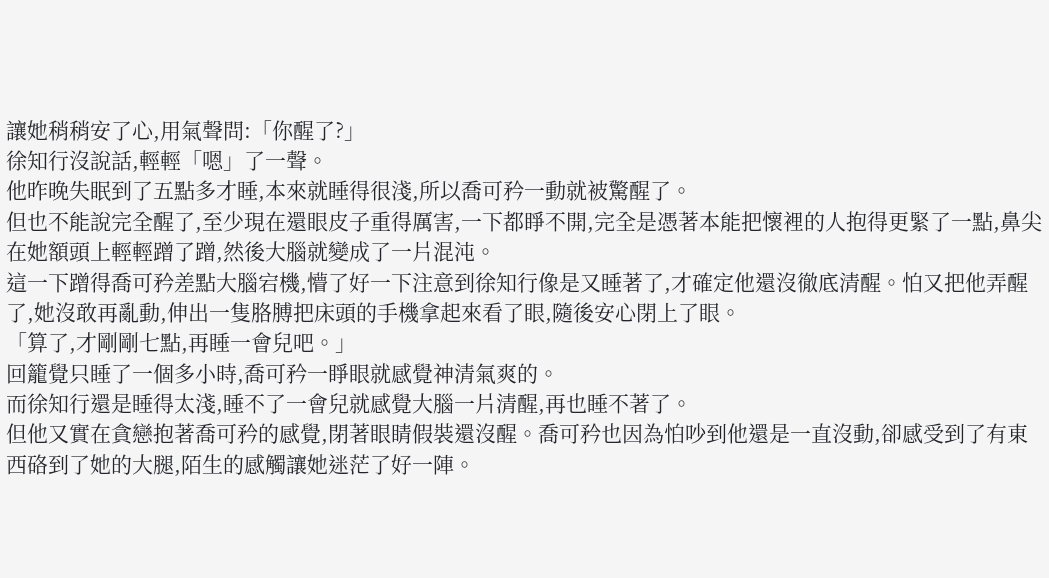讓她稍稍安了心,用氣聲問:「你醒了?」
徐知行沒說話,輕輕「嗯」了一聲。
他昨晚失眠到了五點多才睡,本來就睡得很淺,所以喬可矜一動就被驚醒了。
但也不能說完全醒了,至少現在還眼皮子重得厲害,一下都睜不開,完全是憑著本能把懷裡的人抱得更緊了一點,鼻尖在她額頭上輕輕蹭了蹭,然後大腦就變成了一片混沌。
這一下蹭得喬可矜差點大腦宕機,懵了好一下注意到徐知行像是又睡著了,才確定他還沒徹底清醒。怕又把他弄醒了,她沒敢再亂動,伸出一隻胳膊把床頭的手機拿起來看了眼,隨後安心閉上了眼。
「算了,才剛剛七點,再睡一會兒吧。」
回籠覺只睡了一個多小時,喬可矜一睜眼就感覺神清氣爽的。
而徐知行還是睡得太淺,睡不了一會兒就感覺大腦一片清醒,再也睡不著了。
但他又實在貪戀抱著喬可矜的感覺,閉著眼睛假裝還沒醒。喬可矜也因為怕吵到他還是一直沒動,卻感受到了有東西硌到了她的大腿,陌生的感觸讓她迷茫了好一陣。